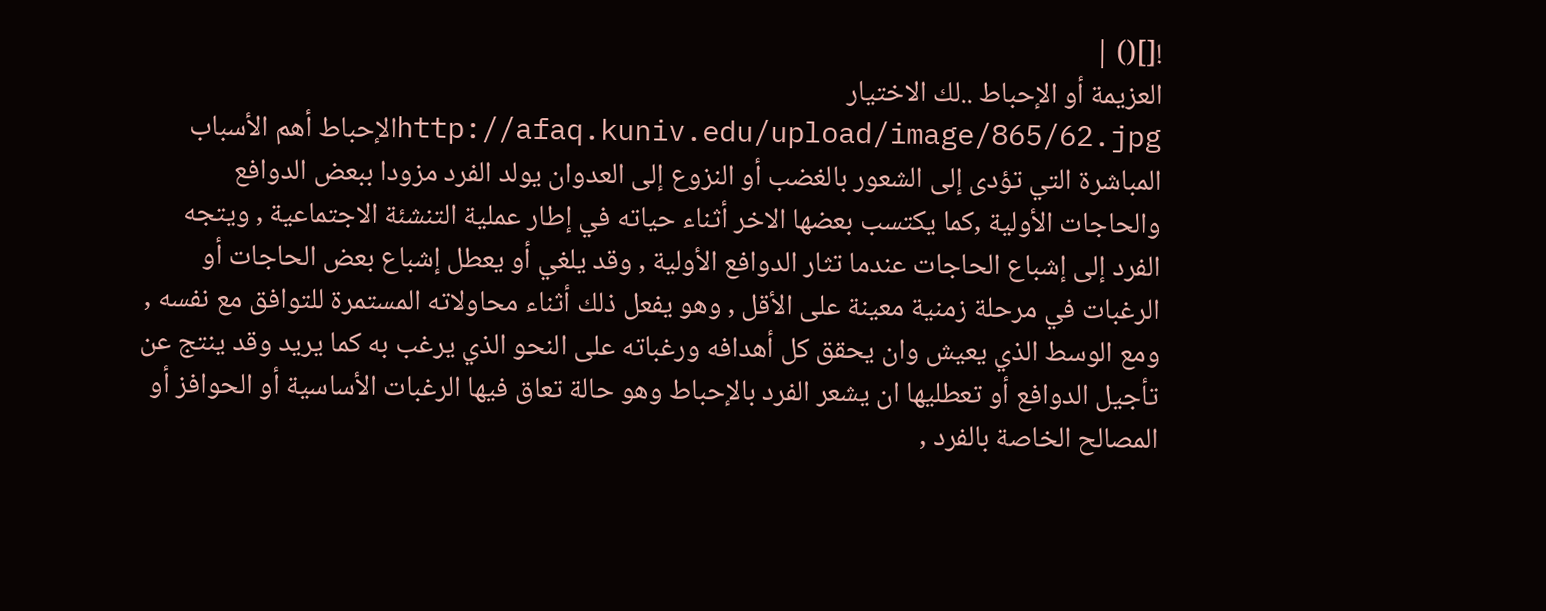![]() |
العزيمة أو الإحباط ..لك الاختيار
http://afaq.kuniv.edu/upload/image/865/62.jpgالإحباط أهم الأسباب المباشرة التي تؤدى إلى الشعور بالغضب أو النزوع إلى العدوان يولد الفرد مزودا ببعض الدوافع والحاجات الأولية ,كما يكتسب بعضها الاخر أثناء حياته في إطار عملية التنشئة الاجتماعية , ويتجه الفرد إلى إشباع الحاجات عندما تثار الدوافع الأولية , وقد يلغي أو يعطل إشباع بعض الحاجات أو الرغبات في مرحلة زمنية معينة على الأقل , وهو يفعل ذلك أثناء محاولاته المستمرة للتوافق مع نفسه , ومع الوسط الذي يعيش وان يحقق كل أهدافه ورغباته على النحو الذي يرغب به كما يريد وقد ينتج عن تأجيل الدوافع أو تعطليها ان يشعر الفرد بالإحباط وهو حالة تعاق فيها الرغبات الأساسية أو الحوافز أو المصالح الخاصة بالفرد ,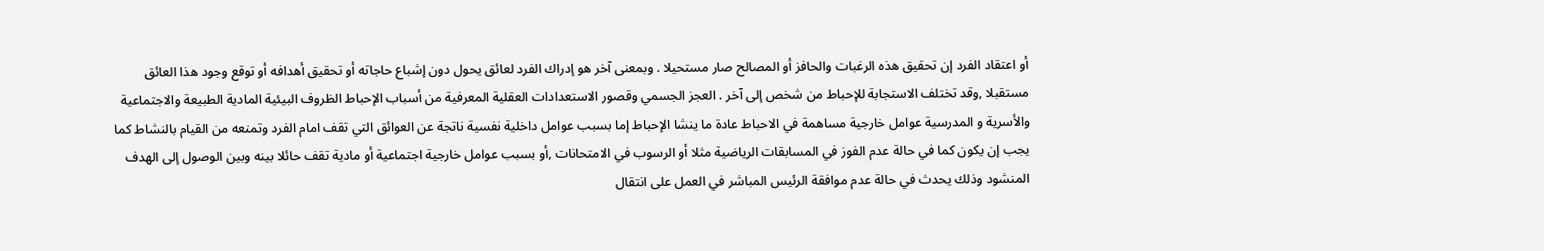أو اعتقاد الفرد إن تحقيق هذه الرغبات والحافز أو المصالح صار مستحيلا . وبمعنى آخر هو إدراك الفرد لعائق يحول دون إشباع حاجاته أو تحقيق أهدافه أو توقع وجود هذا العائق مستقبلا ,وقد تختلف الاستجابة للإحباط من شخص إلى آخر . العجز الجسمي وقصور الاستعدادات العقلية المعرفية من أسباب الإحباط الظروف البيئية المادية الطبيعة والاجتماعية والأسرية و المدرسية عوامل خارجية مساهمة في الاحباط عادة ما ينشا الإحباط إما بسبب عوامل داخلية نفسية ناتجة عن العوائق التي تقف امام الفرد وتمنعه من القيام بالنشاط كما يجب إن يكون كما في حالة عدم الفوز في المسابقات الرياضية مثلا أو الرسوب في الامتحانات ,أو بسبب عوامل خارجية اجتماعية أو مادية تقف حائلا بينه وبين الوصول إلى الهدف المنشود وذلك يحدث في حالة عدم موافقة الرئيس المباشر في العمل على انتقال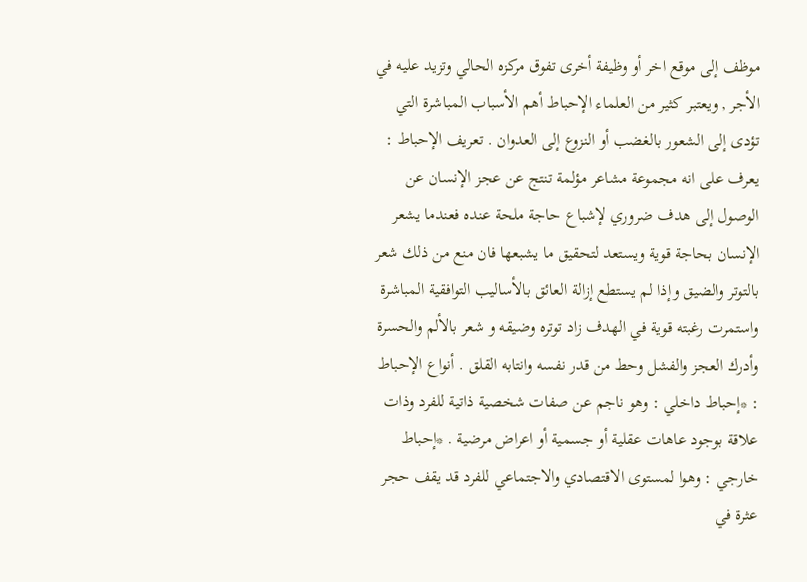موظف إلى موقع اخر أو وظيفة أخرى تفوق مركزه الحالي وتزيد عليه في الأجر , ويعتبر كثير من العلماء الإحباط أهم الأسباب المباشرة التي تؤدى إلى الشعور بالغضب أو النزوع إلى العدوان . تعريف الإحباط : يعرف على انه مجموعة مشاعر مؤلمة تنتج عن عجز الإنسان عن الوصول إلى هدف ضروري لإشباع حاجة ملحة عنده فعندما يشعر الإنسان بحاجة قوية ويستعد لتحقيق ما يشبعها فان منع من ذلك شعر بالتوتر والضيق وإذا لم يستطع إزالة العائق بالأساليب التوافقية المباشرة واستمرت رغبته قوية في الهدف زاد توتره وضيقه و شعر بالألم والحسرة وأدرك العجز والفشل وحط من قدر نفسه وانتابه القلق . أنواع الإحباط : *إحباط داخلي : وهو ناجم عن صفات شخصية ذاتية للفرد وذات علاقة بوجود عاهات عقلية أو جسمية أو اعراض مرضية . *إحباط خارجي : وهوا لمستوى الاقتصادي والاجتماعي للفرد قد يقف حجر عثرة في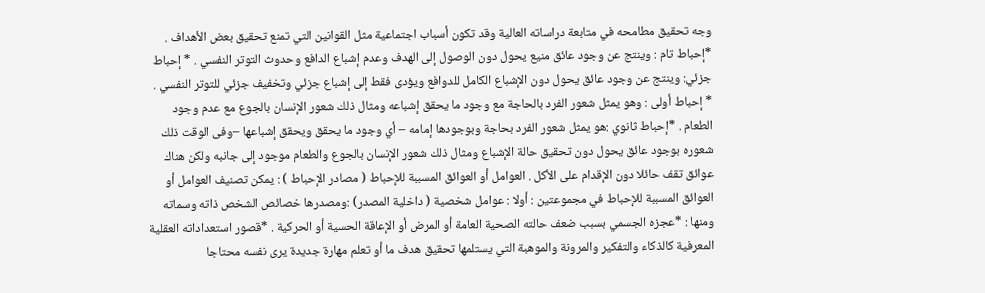وجه تحقيق مطامحه في متابعة دراساته العالية وقد تكون أسباب اجتماعية مثل القوانين التي تمنع تحقيق بعض الأهداف . *إحباط تام : وينتج عن وجود عائق منيع يحول دون الوصول إلى الهدف وعدم إشباع الدافع وحدوث التوتر النفسي . * إحباط جزئي: وينتج عن وجود عائق يحول دون الإشباع الكامل للدوافع ويؤدى فقط إلى إشباع جزئي وتخفيف جزئي للتوتر النفسي . * إحباط أولى : وهو يمثل شعور الفرد بالحاجة مع وجود ما يحقق إشباعه ومثال ذلك شعور الإنسان بالجوع مع عدم وجود الطعام . *إحباط ثانوي :هو يمثل شعور الفرد بحاجة وبوجودها إمامه – أي وجود ما يحقق ويحقق إشباعها –وفى الوقت ذلك شعوره بوجود عائق يحول دون تحقيق حالة الإشباع ومثال ذلك شعور الإنسان بالجوع والطعام موجود إلى جانبه ولكن هناك عوائق تقف حائلا دون الإقدام على الأكل . العوامل أو العوائق المسببة للإحباط ( مصادر الإحباط ) : يمكن تصنيف العوامل أو العوائق المسببة للإحباط في مجموعتين : أولا : عوامل شخصية ( داخلية المصدر) :ومصدرها خصائص الشخص ذاته وسماته ومنها : *عجزه الجسمي بسبب ضعف حالته الصحية العامة أو المرض أو الإعاقة الحسية أو الحركية . *قصور استعداداته العقلية المعرفية كالذكاء والتفكير والمرونة والموهبة التي يستلمها تحقيق هدف ما أو تعلم مهارة جديدة يرى نفسه محتاجا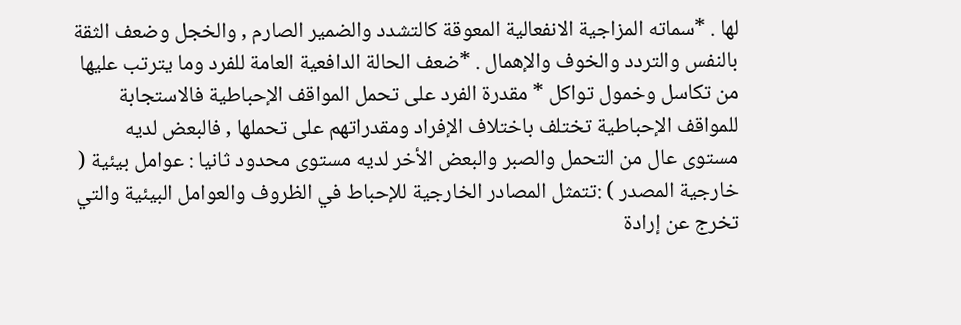لها . *سماته المزاجية الانفعالية المعوقة كالتشدد والضمير الصارم , والخجل وضعف الثقة بالنفس والتردد والخوف والإهمال . *ضعف الحالة الدافعية العامة للفرد وما يترتب عليها من تكاسل وخمول تواكل * مقدرة الفرد على تحمل المواقف الإحباطية فالاستجابة للمواقف الإحباطية تختلف باختلاف الإفراد ومقدراتهم على تحملها , فالبعض لديه مستوى عال من التحمل والصبر والبعض الأخر لديه مستوى محدود ثانيا : عوامل بيئية ( خارجية المصدر ) :تتمثل المصادر الخارجية للإحباط في الظروف والعوامل البيئية والتي تخرج عن إرادة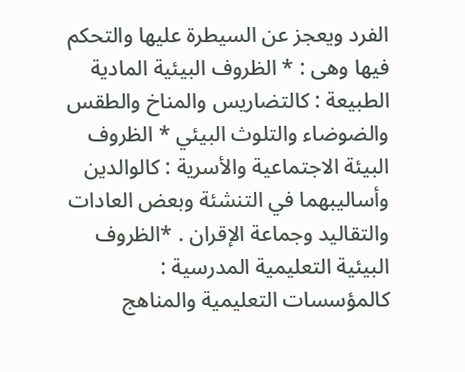الفرد ويعجز عن السيطرة عليها والتحكم فيها وهى : * الظروف البيئية المادية الطبيعة : كالتضاريس والمناخ والطقس والضوضاء والتلوث البيئي * الظروف البيئة الاجتماعية والأسرية : كالوالدين وأساليبهما في التنشئة وبعض العادات والتقاليد وجماعة الإقران . *الظروف البيئية التعليمية المدرسية : كالمؤسسات التعليمية والمناهج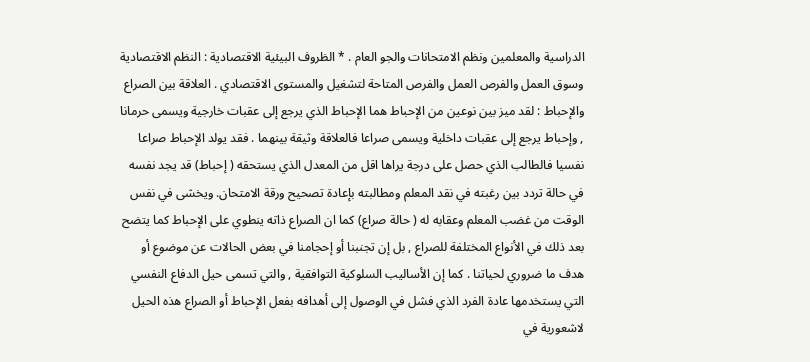الدراسية والمعلمين ونظم الامتحانات والجو العام . * الظروف البيئية الاقتصادية : النظم الاقتصادية وسوق العمل والفرص العمل والفرص المتاحة لتشغيل والمستوى الاقتصادي . العلاقة بين الصراع والإحباط : لقد ميز بين نوعين من الإحباط هما الإحباط الذي يرجع إلى عقبات خارجية ويسمى حرمانا , وإحباط يرجع إلى عقبات داخلية ويسمى صراعا فالعلاقة وثيقة بينهما . فقد يولد الإحباط صراعا نفسيا فالطالب الذي حصل على درجة يراها اقل من المعدل الذي يستحقه ( إحباط) قد يجد نفسه في حالة تردد بين رغبته في نقد المعلم ومطالبته بإعادة تصحيح ورقة الامتحان. ويخشى في نفس الوقت من غضب المعلم وعقابه له ( حالة صراع) كما ان الصراع ذاته ينطوي على الإحباط كما يتضح بعد ذلك في الأنواع المختلفة للصراع , بل إن تجنبنا أو إحجامنا في بعض الحالات عن موضوع أو هدف ما ضروري لحياتنا . كما إن الأساليب السلوكية التوافقية , والتي تسمى حيل الدفاع النفسي التي يستخدمها عادة الفرد الذي فشل في الوصول إلى أهدافه بفعل الإحباط أو الصراع هذه الحيل لاشعورية في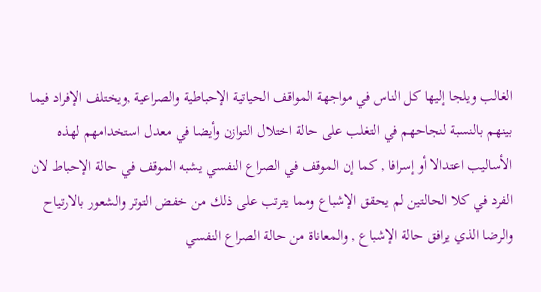الغالب ويلجا إليها كل الناس في مواجهة المواقف الحياتية الإحباطية والصراعية ,ويختلف الإفراد فيما بينهم بالنسبة لنجاحهم في التغلب على حالة اختلال التوازن وأيضا في معدل استخدامهم لهذه الأساليب اعتدالا أو إسرافا , كما إن الموقف في الصراع النفسي يشبه الموقف في حالة الإحباط لان الفرد في كلا الحالتين لم يحقق الإشباع ومما يترتب على ذلك من خفض التوتر والشعور بالارتياح والرضا الذي يرافق حالة الإشباع , والمعاناة من حالة الصراع النفسي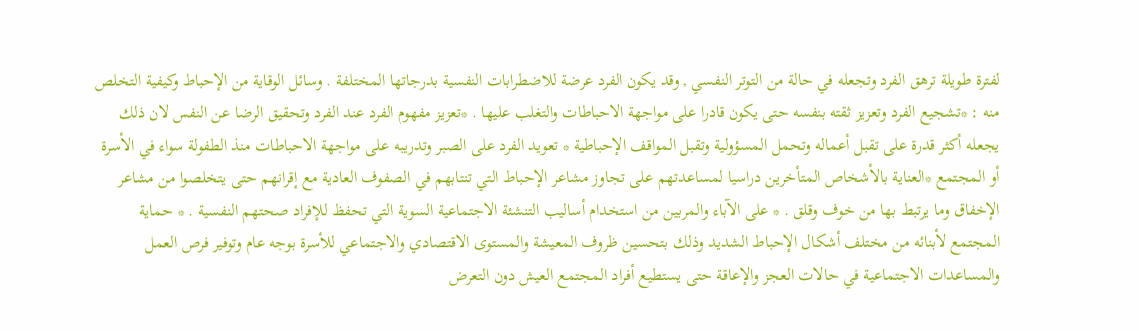لفترة طويلة ترهق الفرد وتجعله في حالة من التوتر النفسي , وقد يكون الفرد عرضة للاضطرابات النفسية بدرجاتها المختلفة . وسائل الوقاية من الإحباط وكيفية التخلص منه : *تشجيع الفرد وتعزيز ثقته بنفسه حتى يكون قادرا على مواجهة الاحباطات والتغلب عليها . *تعزيز مفهوم الفرد عند الفرد وتحقيق الرضا عن النفس لان ذلك يجعله أكثر قدرة على تقبل أعماله وتحمل المسؤولية وتقبل المواقف الإحباطية * تعويد الفرد على الصبر وتدريبه على مواجهة الاحباطات منذ الطفولة سواء في الأسرة أو المجتمع *العناية بالأشخاص المتأخرين دراسيا لمساعدتهم على تجاوز مشاعر الإحباط التي تنتابهم في الصفوف العادية مع إقرانهم حتى يتخلصوا من مشاعر الإخفاق وما يرتبط بها من خوف وقلق . * على الآباء والمربين من استخدام أساليب التنشئة الاجتماعية السوية التي تحفظ للإفراد صحتهم النفسية . * حماية المجتمع لأبنائه من مختلف أشكال الإحباط الشديد وذلك بتحسين ظروف المعيشة والمستوى الاقتصادي والاجتماعي للأسرة بوجه عام وتوفير فرص العمل والمساعدات الاجتماعية في حالات العجز والإعاقة حتى يستطيع أفراد المجتمع العيش دون التعرض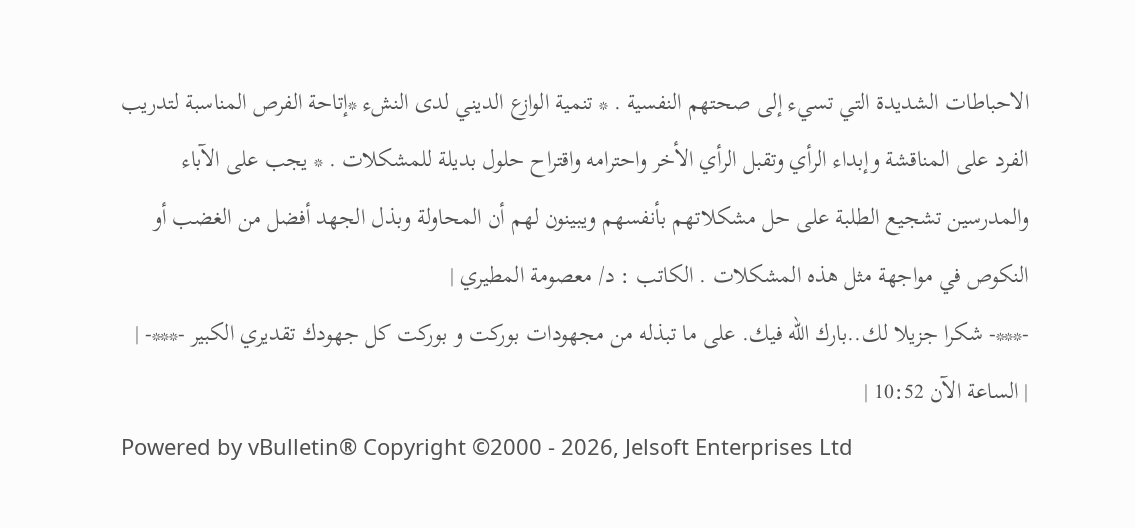الاحباطات الشديدة التي تسيء إلى صحتهم النفسية . * تنمية الوازع الديني لدى النشء *إتاحة الفرص المناسبة لتدريب الفرد على المناقشة وإبداء الرأي وتقبل الرأي الأخر واحترامه واقتراح حلول بديلة للمشكلات . * يجب على الآباء والمدرسين تشجيع الطلبة على حل مشكلاتهم بأنفسهم ويبينون لهم أن المحاولة وبذل الجهد أفضل من الغضب أو النكوص في مواجهة مثل هذه المشكلات . الكاتب : د/ معصومة المطيري |
-***- شكرا جزيلا لك..بارك الله فيك. على ما تبذله من مجهودات بوركت و بوركت كل جهودك تقديري الكبير -***- |
| الساعة الآن 10:52 |
Powered by vBulletin® Copyright ©2000 - 2026, Jelsoft Enterprises Ltd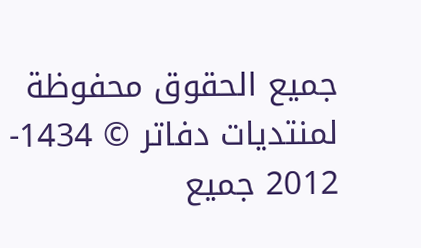جميع الحقوق محفوظة لمنتديات دفاتر © 1434- 2012 جميع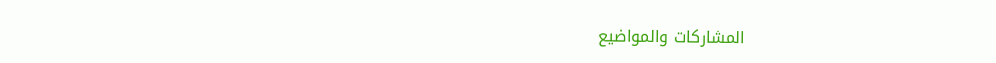المشاركات والمواضيع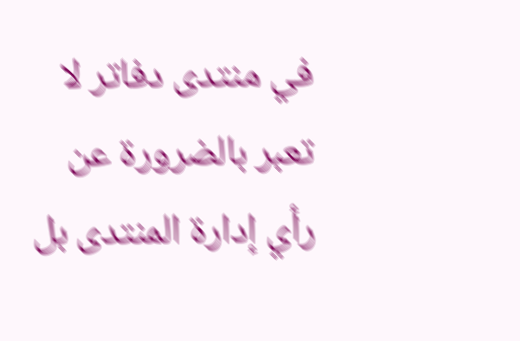في منتدى دفاتر لا تعبر بالضرورة عن رأي إدارة المنتدى بل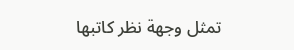تمثل وجهة نظر كاتبها